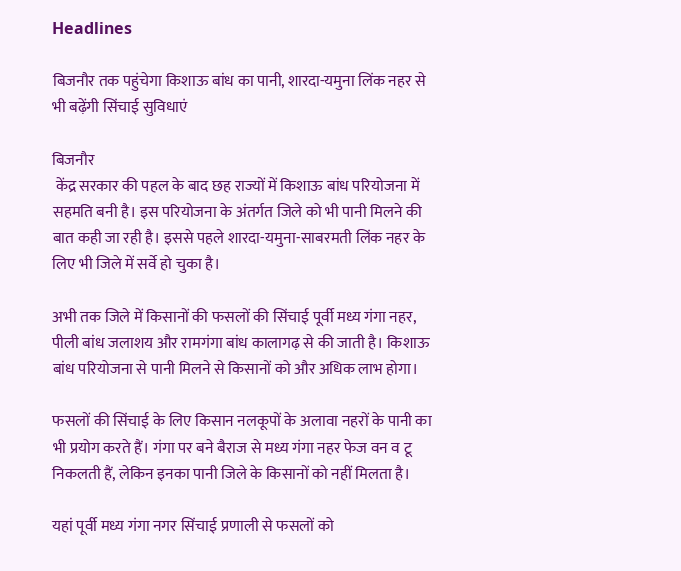Headlines

बिजनौर तक पहुंचेगा किशाऊ बांध का पानी, शारदा-यमुना लिंक नहर से भी बढ़ेंगी सिंचाई सुविधाएं

बिजनौर
 केंद्र सरकार की पहल के बाद छह राज्यों में किशाऊ बांध परियोजना में सहमति बनी है। इस परियोजना के अंतर्गत जिले को भी पानी मिलने की बात कही जा रही है। इससे पहले शारदा-यमुना-साबरमती लिंक नहर के लिए भी जिले में सर्वे हो चुका है।

अभी तक जिले में किसानों की फसलों की सिंचाई पूर्वी मध्य गंगा नहर, पीली बांध जलाशय और रामगंगा बांध कालागढ़ से की जाती है। किशाऊ बांध परियोजना से पानी मिलने से किसानों को और अधिक लाभ होगा।

फसलों की सिंचाई के लिए किसान नलकूपों के अलावा नहरों के पानी का भी प्रयोग करते हैं। गंगा पर बने बैराज से मध्य गंगा नहर फेज वन व टू निकलती हैं, लेकिन इनका पानी जिले के किसानों को नहीं मिलता है।

यहां पूर्वी मध्य गंगा नगर सिंचाई प्रणाली से फसलों को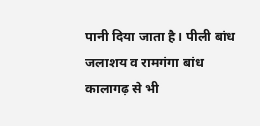पानी दिया जाता है। पीली बांध जलाशय व रामगंगा बांध कालागढ़ से भी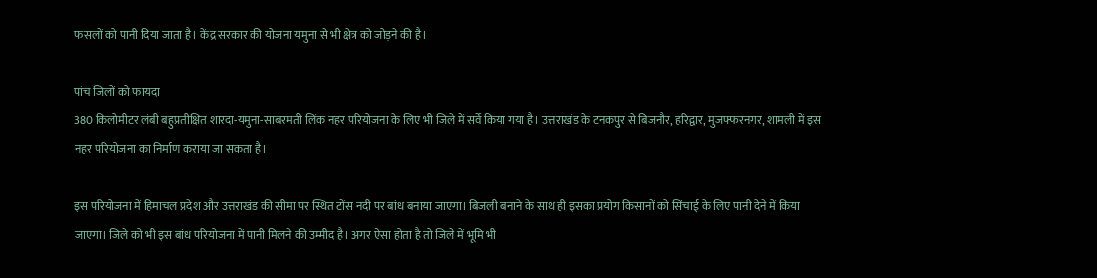फसलों को पानी दिया जाता है। केंद्र सरकार की योजना यमुना से भी क्षेत्र को जोड़ने की है।

पांच जिलों को फायदा
380 किलोमीटर लंबी बहुप्रतीक्षित शारदा-यमुना-साबरमती लिंक नहर परियोजना के लिए भी जिले में सर्वे किया गया है। उत्तराखंड के टनकपुर से बिजनौर, हरिद्वार, मुजफ्फरनगर, शामली में इस नहर परियोजना का निर्माण कराया जा सकता है।

इस परियोजना में हिमाचल प्रदेश और उत्तराखंड की सीमा पर स्थित टोंस नदी पर बांध बनाया जाएगा। बिजली बनाने के साथ ही इसका प्रयोग किसानों को सिंचाई के लिए पानी देने में किया जाएगा। जिले को भी इस बांध परियोजना में पानी मिलने की उम्मीद है। अगर ऐसा होता है तो जिले में भूमि भी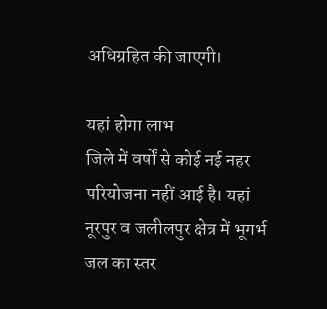अधिग्रहित की जाएगी।

यहां होगा लाभ
जिले में वर्षों से कोई नई नहर परियोजना नहीं आई है। यहां नूरपुर व जलीलपुर क्षेत्र में भूगर्भ जल का स्तर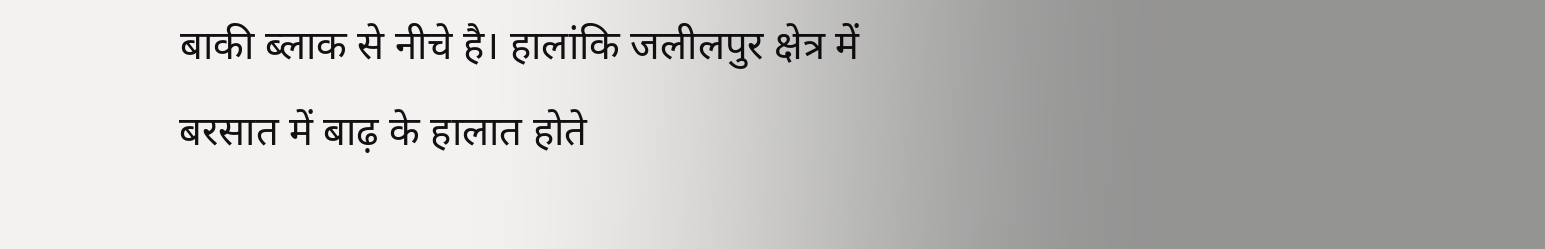बाकी ब्लाक से नीचे है। हालांकि जलीलपुर क्षेत्र में बरसात में बाढ़ के हालात होते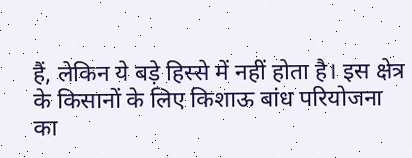हैं, लेकिन ये बड़े हिस्से में नहीं होता है। इस क्षेत्र के किसानों के लिए किशाऊ बांध परियोजना का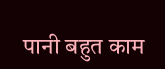पानी बहुत काम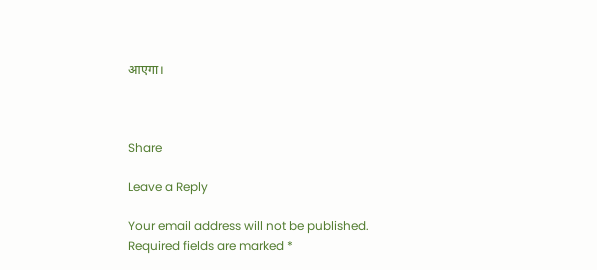आएगा।



Share

Leave a Reply

Your email address will not be published. Required fields are marked *